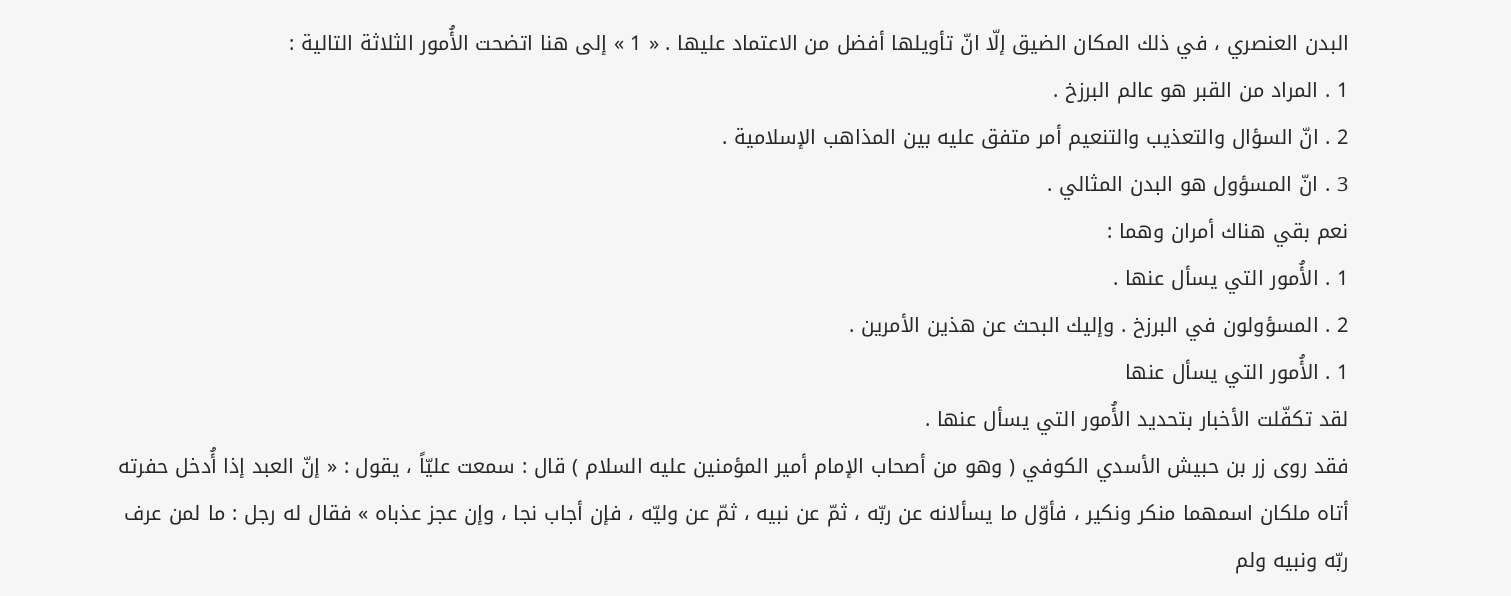البدن العنصري ، في ذلك المكان الضيق إلّا انّ تأويلها أفضل من الاعتماد عليها . « 1 » إلى هنا اتضحت الأُمور الثلاثة التالية :
1 . المراد من القبر هو عالم البرزخ .
2 . انّ السؤال والتعذيب والتنعيم أمر متفق عليه بين المذاهب الإسلامية .
3 . انّ المسؤول هو البدن المثالي .
نعم بقي هناك أمران وهما :
1 . الأُمور التي يسأل عنها .
2 . المسؤولون في البرزخ . وإليك البحث عن هذين الأمرين .
1 . الأُمور التي يسأل عنها
لقد تكفّلت الأخبار بتحديد الأُمور التي يسأل عنها .
فقد روى زر بن حبيش الأسدي الكوفي ( وهو من أصحاب الإمام أمير المؤمنين عليه السلام ) قال : سمعت عليّاً ، يقول : « إنّ العبد إذا أُدخل حفرته أتاه ملكان اسمهما منكر ونكير ، فأوّل ما يسألانه عن ربّه ، ثمّ عن نبيه ، ثمّ عن وليّه ، فإن أجاب نجا ، وإن عجز عذباه » فقال له رجل : ما لمن عرف ربّه ونبيه ولم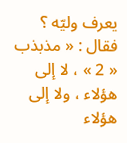يعرف وليّه ؟
فقال : « مذبذب « 2 » ، لا إلى هؤلاء ، ولا إلى هؤلاء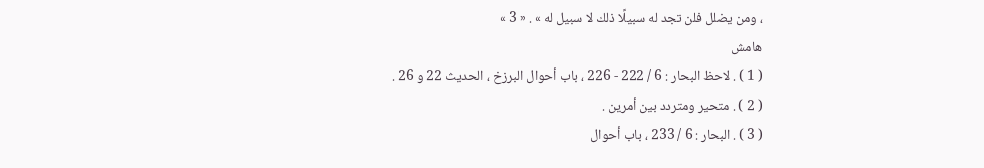، ومن يضلل فلن تجد له سبيلًا ذلك لا سبيل له » . « 3 »
هامش
( 1 ) . لاحظ البحار : 6 / 222 - 226 ، باب أحوال البرزخ ، الحديث 22 و 26 .
( 2 ) . متحير ومتردد بين أمرين .
( 3 ) . البحار : 6 / 233 ، باب أحوال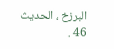البرزخ ، الحديث 46 .